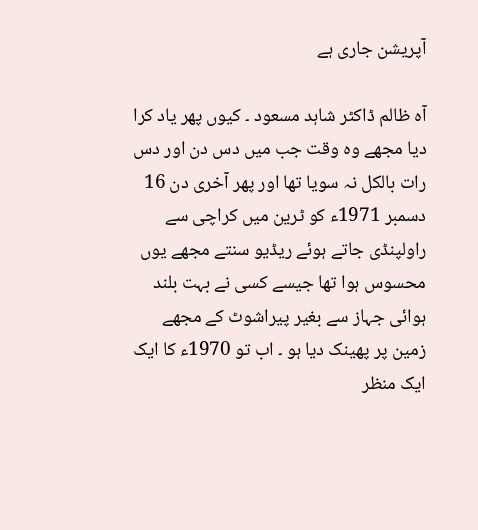آپریشن جاری ہے

آہ ظالم ڈاکٹر شاہد مسعود ۔ کیوں پھر یاد کرا دیا مجھے وہ وقت جب میں دس دن اور دس رات بالکل نہ سویا تھا اور پھر آخری دن 16 دسمبر 1971ء کو ٹرین میں کراچی سے راولپنڈی جاتے ہوئے ریڈیو سنتے مجھے یوں محسوس ہوا تھا جیسے کسی نے بہت بلند ہوائی جہاز سے بغیر پیراشوٹ کے مجھے زمین پر پھینک دیا ہو ۔ اب تو 1970ء کا ایک ایک منظر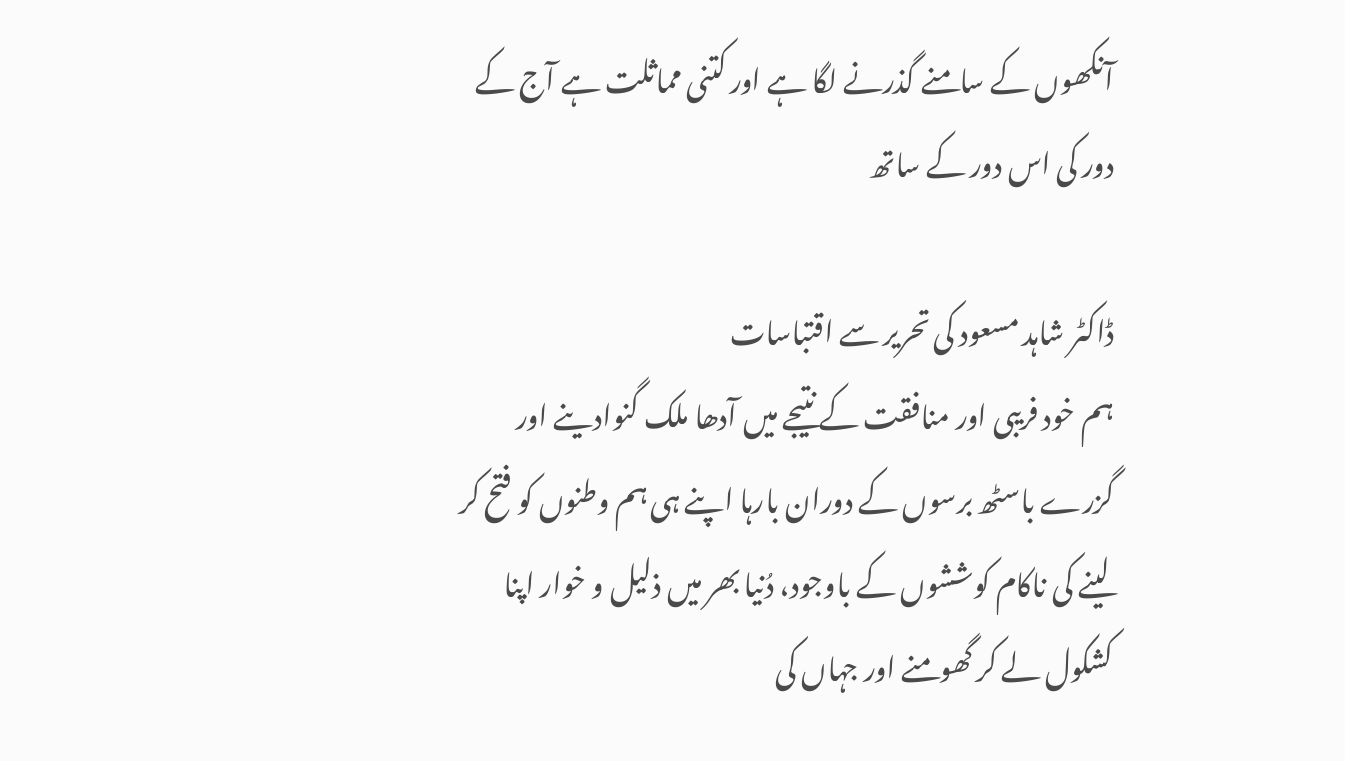آنکھوں کے سامنے گذرنے لگا ہے اور کتنی مماثلت ہے آج کے دور کی اس دور کے ساتھ

ڈاکٹر شاہد مسعود کی تحریر سے اقتباسات
ہم خود فریبی اور منافقت کے نتیجے میں آدھا ملک گنوادینے اور گزرے باسٹھ برسوں کے دوران بارہا اپنے ہی ہم وطنوں کو فتح کر لینے کی ناکام کوششوں کے باوجود، دُنیا بھر میں ذلیل و خوار اپنا کشکول لے کر گھومنے اور جہاں کی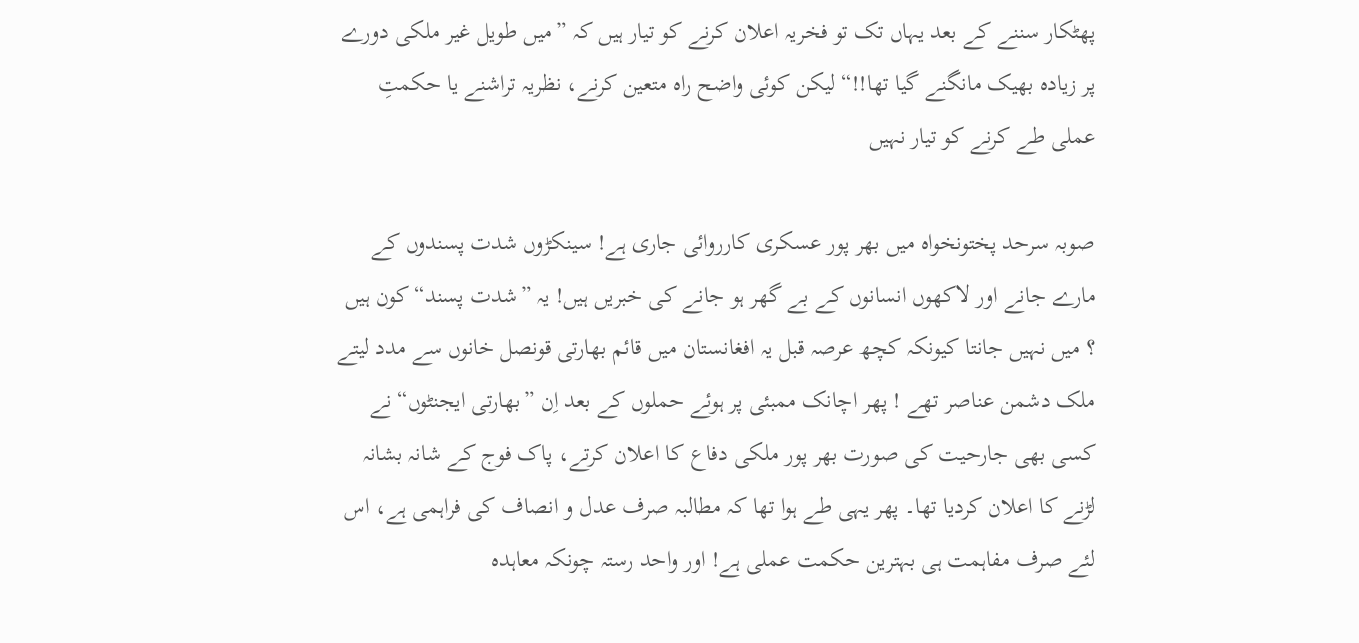پھٹکار سننے کے بعد یہاں تک تو فخریہ اعلان کرنے کو تیار ہیں کہ ”میں طویل غیر ملکی دورے پر زیادہ بھیک مانگنے گیا تھا!!“ لیکن کوئی واضح راہ متعین کرنے، نظریہ تراشنے یا حکمتِ عملی طے کرنے کو تیار نہیں

صوبہ سرحد پختونخواہ میں بھر پور عسکری کارروائی جاری ہے! سینکڑوں شدت پسندوں کے مارے جانے اور لاکھوں انسانوں کے بے گھر ہو جانے کی خبریں ہیں! یہ ”شدت پسند“ کون ہیں ؟ میں نہیں جانتا کیونکہ کچھ عرصہ قبل یہ افغانستان میں قائم بھارتی قونصل خانوں سے مدد لیتے ملک دشمن عناصر تھے ! پھر اچانک ممبئی پر ہوئے حملوں کے بعد اِن ”بھارتی ایجنٹوں“ نے کسی بھی جارحیت کی صورت بھر پور ملکی دفاع کا اعلان کرتے، پاک فوج کے شانہ بشانہ لڑنے کا اعلان کردیا تھا۔ پھر یہی طے ہوا تھا کہ مطالبہ صرف عدل و انصاف کی فراہمی ہے، اس لئے صرف مفاہمت ہی بہترین حکمت عملی ہے! اور واحد رستہ چونکہ معاہدہ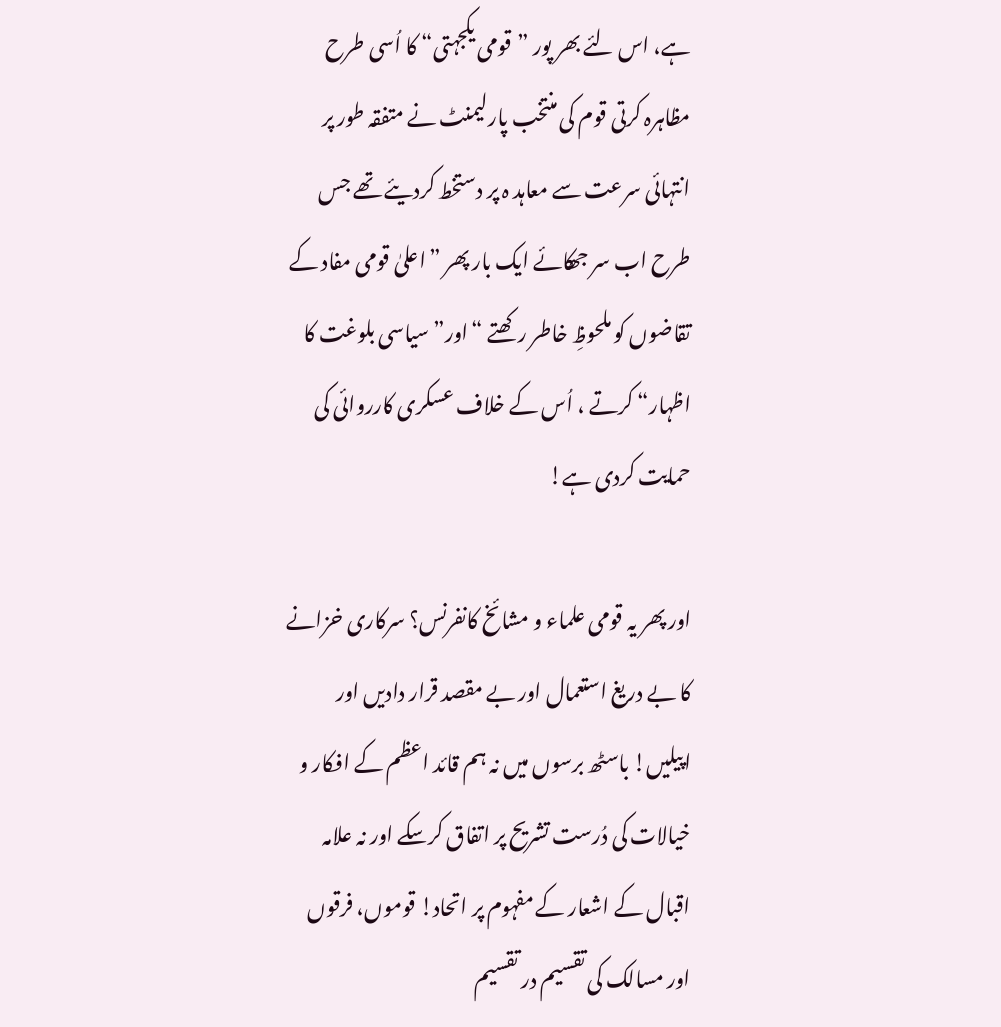ہے، اس لئے بھر پور ”قومی یکجہتی“ کا اُسی طرح مظاہرہ کرتی قوم کی منتخب پارلیمنٹ نے متفقہ طور پر انتہائی سرعت سے معاہد ہ پر دستخط کردیئے تھے جس طرح اب سر جھکائے ایک بار پھر ”اعلیٰ قومی مفاد کے تقاضوں کو ملحوظِ خاطر رکھتے “اور” سیاسی بلوغت کا اظہار“ کرتے ، اُس کے خلاف عسکری کارروائی کی حمایت کردی ہے!

اور پھر یہ قومی علماء و مشائخ کانفرنس؟ سرکاری خزانے کا بے دریغ استعمال اور بے مقصد قرار دادیں اور اپیلیں! باسٹھ برسوں میں نہ ہم قائد اعظم کے افکار و خیالات کی دُرست تشریح پر اتفاق کرسکے اور نہ علامہ اقبال کے اشعار کے مفہوم پر اتحاد! قوموں، فرقوں اور مسالک کی تقسیم در تقسیم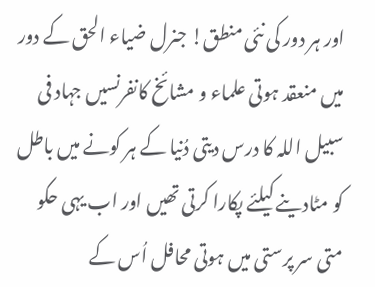اور ہر دور کی نئی منطق! جنرل ضیاء الحق کے دور میں منعقد ہوتی علماء و مشائخ کانفرنسیں جہاد فی سبیل اللہ کا درس دیتی دُنیا کے ہر کونے میں باطل کو مٹادینے کیلئے پکارا کرتی تھیں اور اب یہی حکو متی سر پرستی میں ہوتی محافل اُس کے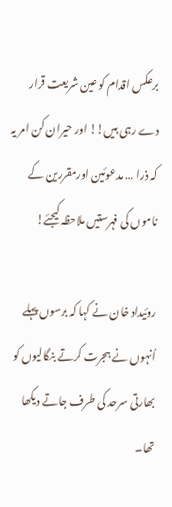برعکس اقدام کو عین شریعت قرار دے رہی ہیں!! اور حیران کن امر یہ کہ ذرا … مدعوئین اورمقررین کے ناموں کی فہرستیں ملاحظہ کیجئے!

روئیداد خان نے کہا کہ برسوں پہلے اُنہوں نے ہجرت کرتے بنگالیوں کو بھارتی سرحد کی طرف جاتے دیکھا تھا۔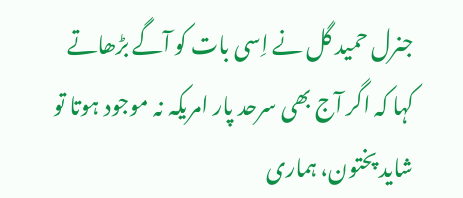جنرل حمید گل نے اِسی بات کو آگے بڑھاتے کہا کہ اگر آج بھی سرحد پار امریکہ نہ موجود ہوتا تو شاید پختون، ہماری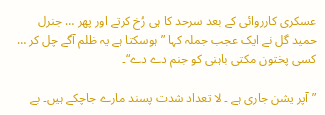عسکری کارروائی کے بعد سرحد کا ہی رُخ کرتے اور پھر … جنرل حمید گل نے ایک عجب جملہ کہا ”ہوسکتا ہے یہ ظلم آگے چل کر … کسی پختون مکتی باہنی کو جنم دے دے“۔

”آپر یشن جاری ہے ۔ لا تعداد شدت پسند مارے جاچکے ہیں۔ بے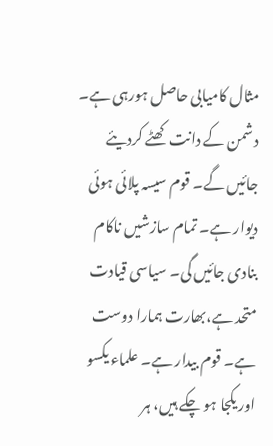مثال کامیابی حاصل ہورہی ہے۔ دشمن کے دانت کھٹے کردیئے جائیں گے۔ قوم سیسہ پلائی ہوئی دیوار ہے۔ تمام سازشیں ناکام بنادی جائیں گی۔ سیاسی قیادت متحد ہے،بھارت ہمارا دوست ہے۔ قوم بیدار ہے۔ علماء یکسو اور یکجا ہو چکے ہیں، ہر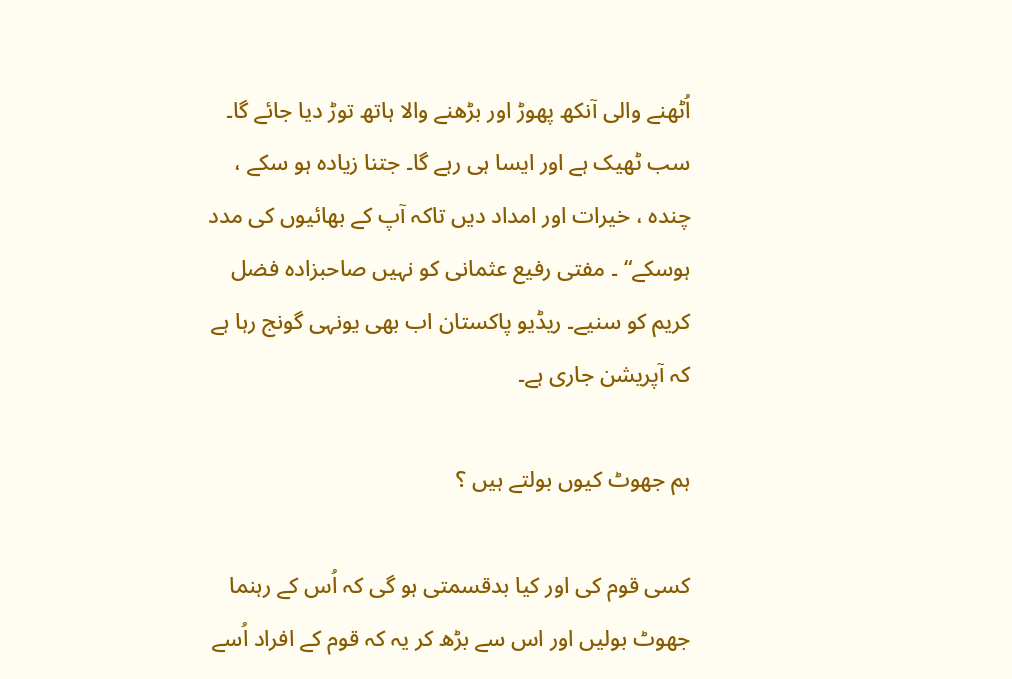اُٹھنے والی آنکھ پھوڑ اور بڑھنے والا ہاتھ توڑ دیا جائے گا۔ سب ٹھیک ہے اور ایسا ہی رہے گا۔ جتنا زیادہ ہو سکے ، چندہ ، خیرات اور امداد دیں تاکہ آپ کے بھائیوں کی مدد ہوسکے“ ۔ مفتی رفیع عثمانی کو نہیں صاحبزادہ فضل کریم کو سنیے۔ ریڈیو پاکستان اب بھی یونہی گونج رہا ہے کہ آپریشن جاری ہے۔

ہم جھوٹ کیوں بولتے ہیں ؟

کسی قوم کی اور کیا بدقسمتی ہو گی کہ اُس کے رہنما جھوٹ بولیں اور اس سے بڑھ کر یہ کہ قوم کے افراد اُسے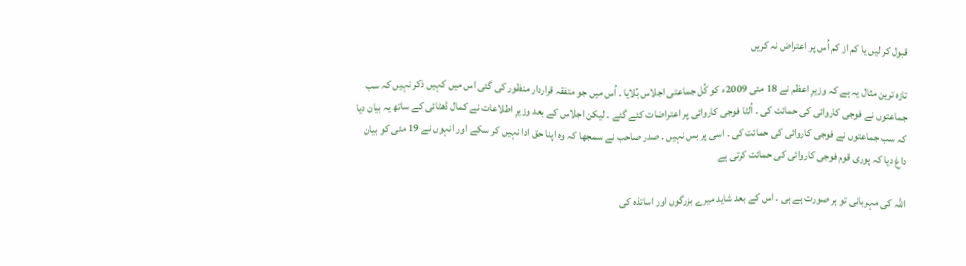قبول کر لیں یا کم از کم اُس پر اعتراض نہ کریں

تازہ ترین مثال یہ ہے کہ وزیرِ اعظم نے 18 مئی 2009ء کو کُل جماعتی اجلاس بُلایا ۔ اُس میں جو متفقہ قراردار منظور کی گئی اس میں کہیں ذکر نہیں کہ سب جماعتوں نے فوجی کاروائی کی حمائت کی ۔ اُلٹا فوجی کاروائی پر اعتراضات کئے گئے ۔ لیکن اجلاس کے بعد وزیرِ اطلاعات نے کمال ڈھٹائی کے ساتھ یہ بیان دیا کہ سب جماعتوں نے فوجی کاروائی کی حمائت کی ۔ اسی پر بس نہیں ۔ صدر صاحب نے سمجھا کہ وہ اپنا حق ادا نہیں کر سکے اور انہوں نے 19 مئی کو بیان داغ دیا کہ پوری قوم فوجی کاروائی کی حمائت کرتی ہے

اللہ کی مہربانی تو ہر صورت ہے ہی ۔ اس کے بعد شاید میرے بزرگوں اور اساتذہ کی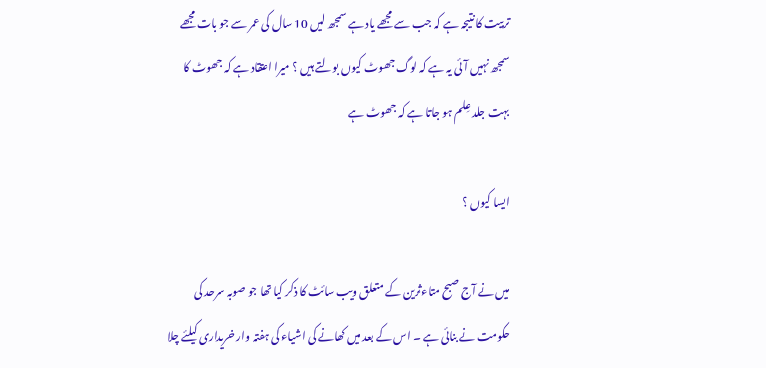تربیت کا نتیجہ ہے کہ جب سے مجھے یاد ہے سمجھ لیں 10 سال کی عمر سے جو بات مجھے سمجھ نہیں آئی یہ ہے کہ لوگ جھوٹ کیوں بولتے ہیں ؟ میرا اعتقاد ہے کہ جھوٹ کا بہت جلد عِلم ہو جاتا ہے کہ جھوٹ ہے

ایسا کیوں ؟

میں نے آج صبح متاءثرین کے متعلق ویب سائٹ کا ذکر کیا تھا جو صوبہ سرحد کی حکومت نے بنائی ہے ۔ اس کے بعد میں کھانے کی اشیاء کی ہفتہ وار خریداری کیلئے چلا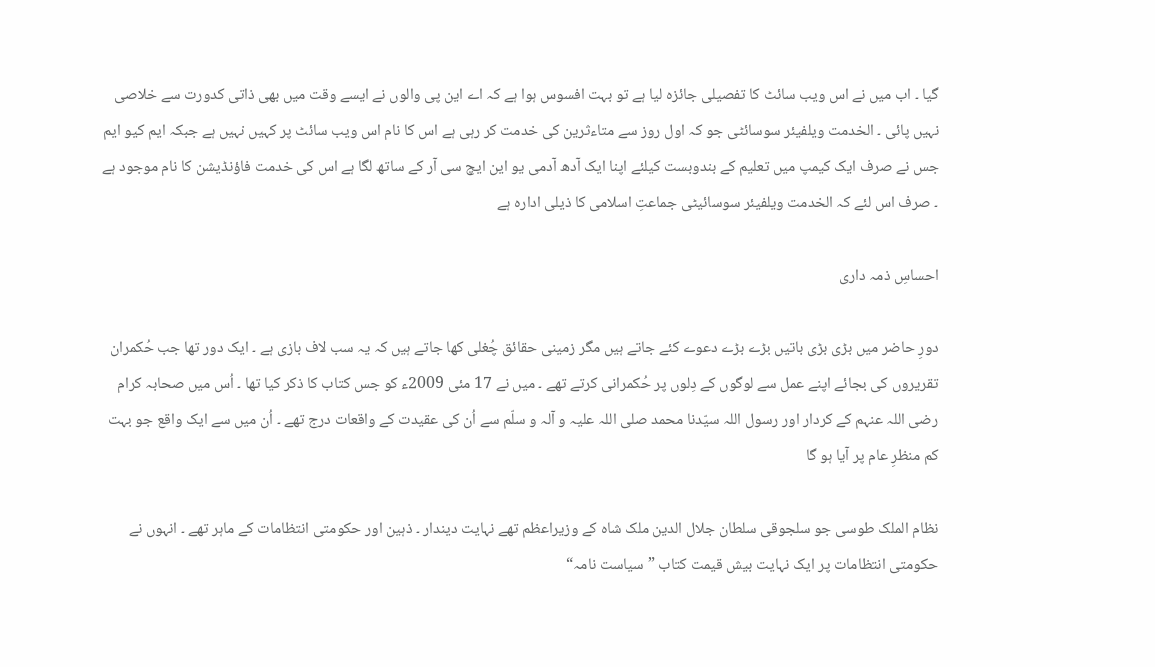گیا ۔ اب میں نے اس ویب سائٹ کا تفصیلی جائزہ لیا ہے تو بہت افسوس ہوا ہے کہ اے این پی والوں نے ایسے وقت میں بھی ذاتی کدورت سے خلاصی نہیں پائی ۔ الخدمت ویلفیئر سوسائٹی جو کہ اول روز سے متاءثرین کی خدمت کر رہی ہے اس کا نام اس ویب سائٹ پر کہیں نہیں ہے جبکہ ایم کیو ایم جس نے صرف ایک کیمپ میں تعلیم کے بندوبست کیلئے اپنا ایک آدھ آدمی یو این ایچ سی آر کے ساتھ لگا ہے اس کی خدمت فاؤنڈیشن کا نام موجود ہے ۔ صرف اس لئے کہ الخدمت ویلفیئر سوسائیٹی جماعتِ اسلامی کا ذیلی ادارہ ہے

احساسِ ذمہ داری

دورِ حاضر میں بڑی بڑی باتیں بڑے بڑے دعوے کئے جاتے ہیں مگر زمینی حقائق چُغلی کھا جاتے ہیں کہ یہ سب لاف بازی ہے ۔ ایک دور تھا جب حُکمران تقریروں کی بجائے اپنے عمل سے لوگوں کے دِلوں پر حُکمرانی کرتے تھے ۔ میں نے 17 مئی 2009ء کو جس کتاب کا ذکر کیا تھا ۔ اُس میں صحابہ کرام رضی اللہ عنہم کے کردار اور رسول اللہ سیّدنا محمد صلی اللہ علیہ و آلہ و سلّم سے اُن کی عقیدت کے واقعات درج تھے ۔ اُن میں سے ایک واقع جو بہت کم منظرِ عام پر آیا ہو گا

نظام الملک طوسی جو سلجوقی سلطان جلال الدین ملک شاہ کے وزیراعظم تھے نہایت دیندار ۔ ذہین اور حکومتی انتظامات کے ماہر تھے ۔ انہوں نے حکومتی انتظامات پر ایک نہایت بیش قیمت کتاب ”سیاست نامہ“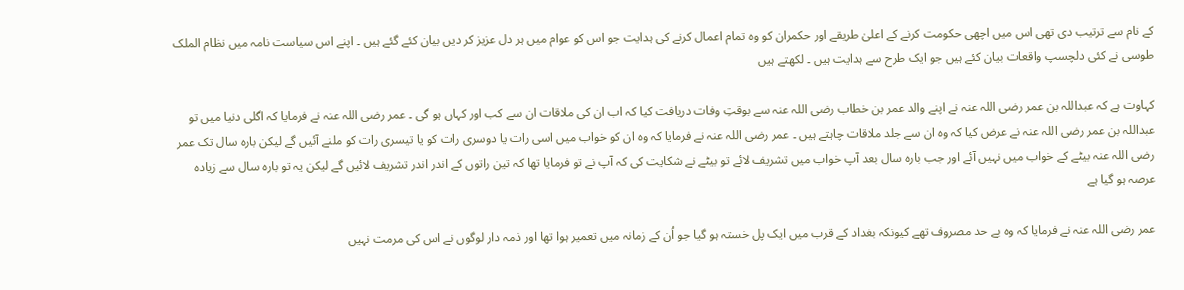کے نام سے ترتیب دی تھی اس میں اچھی حکومت کرنے کے اعلیٰ طریقے اور حکمران کو وہ تمام اعمال کرنے کی ہدایت جو اس کو عوام میں ہر دل عزیز کر دیں بیان کئے گئے ہیں ۔ اپنے اس سیاست نامہ میں نظام الملک طوسی نے کئی دلچسپ واقعات بیان کئے ہیں جو ایک طرح سے ہدایت ہیں ۔ لکھتے ہیں

کہاوت ہے کہ عبداللہ بن عمر رضی اللہ عنہ نے اپنے والد عمر بن خطاب رضی اللہ عنہ سے بوقتِ وفات دریافت کیا کہ اب ان کی ملاقات ان سے کب اور کہاں ہو گی ۔ عمر رضی اللہ عنہ نے فرمایا کہ اگلی دنیا میں تو عبداللہ بن عمر رضی اللہ عنہ نے عرض کیا کہ وہ ان سے جلد ملاقات چاہتے ہیں ۔ عمر رضی اللہ عنہ نے فرمایا کہ وہ ان کو خواب میں اسی رات یا دوسری رات کو یا تیسری رات کو ملنے آئیں گے لیکن بارہ سال تک عمر رضی اللہ عنہ بیٹے کے خواب میں نہیں آئے اور جب بارہ سال بعد آپ خواب میں تشریف لائے تو بیٹے نے شکایت کی کہ آپ نے تو فرمایا تھا کہ تین راتوں کے اندر اندر تشریف لائیں گے لیکن یہ تو بارہ سال سے زیادہ عرصہ ہو گیا ہے

عمر رضی اللہ عنہ نے فرمایا کہ وہ بے حد مصروف تھے کیونکہ بغداد کے قرب میں ایک پل خستہ ہو گیا جو اُن کے زمانہ میں تعمیر ہوا تھا اور ذمہ دار لوگوں نے اس کی مرمت نہیں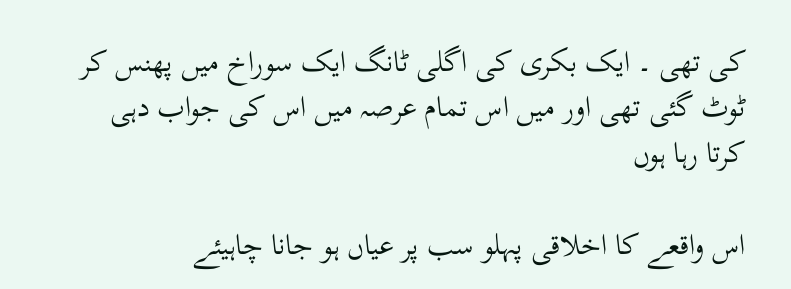کی تھی ۔ ایک بکری کی اگلی ٹانگ ایک سوراخ میں پھنس کر ٹوٹ گئی تھی اور میں اس تمام عرصہ میں اس کی جواب دہی کرتا رہا ہوں

اس واقعے کا اخلاقی پہلو سب پر عیاں ہو جانا چاہیئے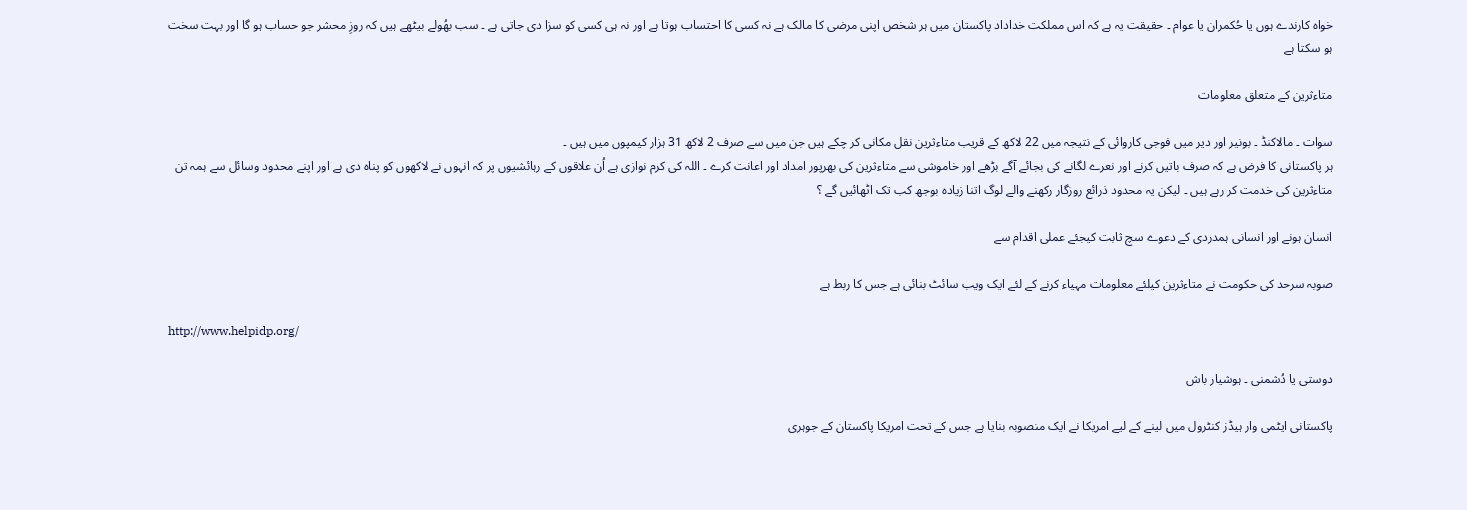خواہ کارندے ہوں یا حُکمران یا عوام ۔ حقیقت یہ ہے کہ اس مملکت خداداد پاکستان میں ہر شخص اپنی مرضی کا مالک ہے نہ کسی کا احتساب ہوتا ہے اور نہ ہی کسی کو سزا دی جاتی ہے ۔ سب بھُولے بیٹھے ہیں کہ روزِ محشر جو حساب ہو گا اور بہت سخت ہو سکتا ہے

متاءثرین کے متعلق معلومات

سوات ۔ مالاکنڈ ۔ بونیر اور دیر میں فوجی کاروائی کے نتیجہ میں 22 لاکھ کے قریب متاءثرین نقل مکانی کر چکے ہیں جن میں سے صرف 2 لاکھ 31 ہزار کیمپوں میں ہیں ۔
ہر پاکستانی کا فرض ہے کہ صرف باتیں کرنے اور نعرے لگانے کی بجائے آگے بڑھے اور خاموشی سے متاءثرین کی بھرپور امداد اور اعانت کرے ۔ اللہ کی کرم نوازی ہے اُن علاقوں کے رہائشیوں پر کہ انہوں نے لاکھوں کو پناہ دی ہے اور اپنے محدود وسائل سے ہمہ تن متاءثرین کی خدمت کر رہے ہیں ۔ لیکن یہ محدود ذرائع روزگار رکھنے والے لوگ اتنا زیادہ بوجھ کب تک اٹھائیں گے ؟

انسان ہونے اور انسانی ہمدردی کے دعوے سچ ثابت کیجئے عملی اقدام سے

صوبہ سرحد کی حکومت نے متاءثرین کیلئے معلومات مہیاء کرنے کے لئے ایک ویب سائٹ بنائی ہے جس کا ربط ہے

http://www.helpidp.org/

دوستی یا دُشمنی ۔ ہوشیار باش

پاکستانی ایٹمی وار ہیڈز کنٹرول میں لینے کے لیے امریکا نے ایک منصوبہ بنایا ہے جس کے تحت امریکا پاکستان کے جوہری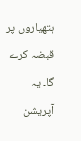ہتھیاروں پر قبضہ کرے گا۔ یہ آپریشن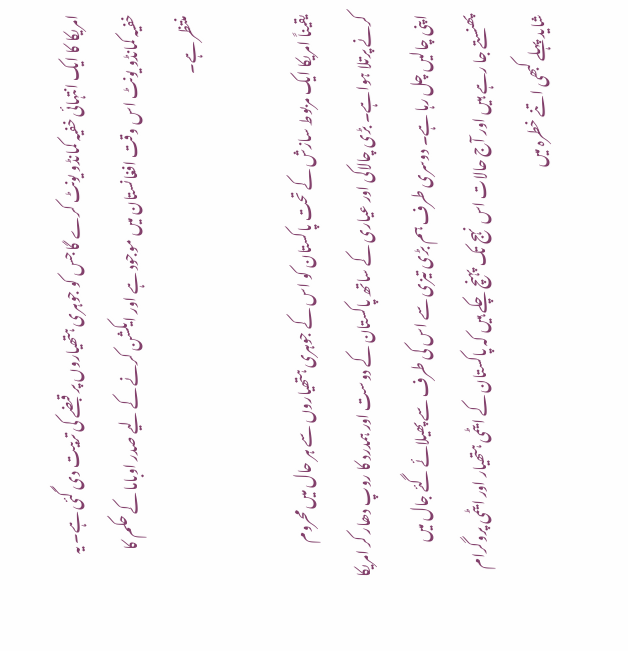امریکا کا ایک انتہائی خفیہ کمانڈو یونٹ کرے گا جس کو جوہری ہتھیاروں پر قبضے کی تربیت دی گئی ہے۔ یہ خفیہ کمانڈو یونٹ اس وقت افغانستان میں موجود ہے اور ایکشن کرنے کے لیے صدر اوباما کے حکم کا منتظر ہے۔

یقیناً امریکا ایک مربوط سازش کے تحت پاکستان کو اس کے جوہری ہتھیاروں سے ہر حال میں محروم کرنے پرتلا ہواہے۔ بڑی چالاکی اور عیاری کے ساتھ پاکستان کے دوست اور ہمدرد کا روپ دھار کر امریکا اپنی چالیں چل رہا ہے۔ دوسری طرف ہم بڑی تیزی سے اس کی طرف سے پھیلائے گئے جال میں پھنستے جا رہے ہیں اور آج حالات اس نہج تک پہنچ چکے ہیں کہ پاکستان کے ایٹمی ہتھیار اور ایٹمی پروگرام شاید پہلے کبھی اتنے خطرہ میں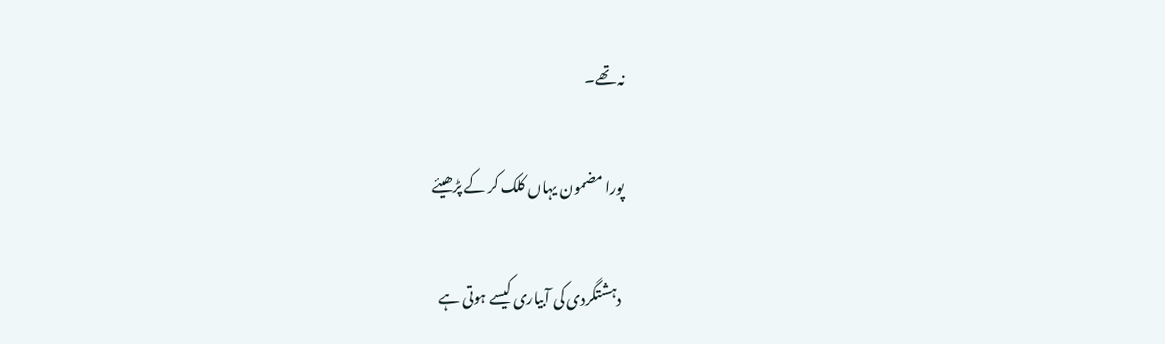نہ تھے۔

پورا مضمون یہاں کلک کر کے پڑھیئے

دہشتگردی کی آبیاری کیسے ہوتی ہے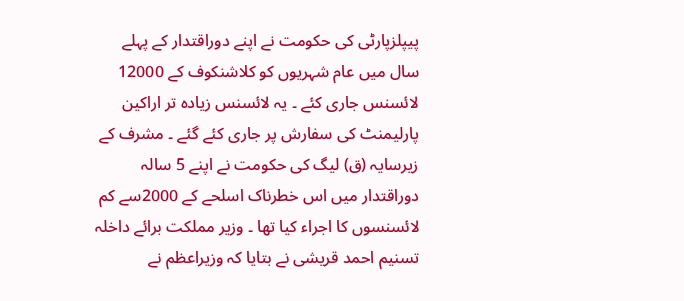پیپلزپارٹی کی حکومت نے اپنے دوراقتدار کے پہلے سال میں عام شہریوں کو کلاشنکوف کے 12000 لائسنس جاری کئے ۔ یہ لائسنس زیادہ تر اراکین پارلیمنٹ کی سفارش پر جاری کئے گئے ۔ مشرف کے زیرسایہ (ق) لیگ کی حکومت نے اپنے 5 سالہ دوراقتدار میں اس خطرناک اسلحے کے 2000سے کم لائسنسوں کا اجراء کیا تھا ۔ وزیر مملکت برائے داخلہ تسنیم احمد قریشی نے بتایا کہ وزیراعظم نے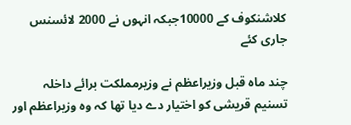کلاشنکوف کے 10000جبکہ انہوں نے 2000 لائسنس جاری کئے

چند ماہ قبل وزیراعظم نے وزیرمملکت برائے داخلہ تسنیم قریشی کو اختیار دے دیا تھا کہ وہ وزیراعظم اور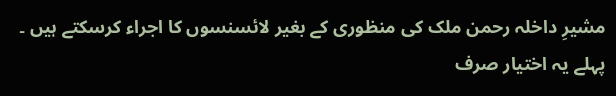مشیرِ داخلہ رحمن ملک کی منظوری کے بغیر لائسنسوں کا اجراء کرسکتے ہیں ۔ پہلے یہ اختیار صرف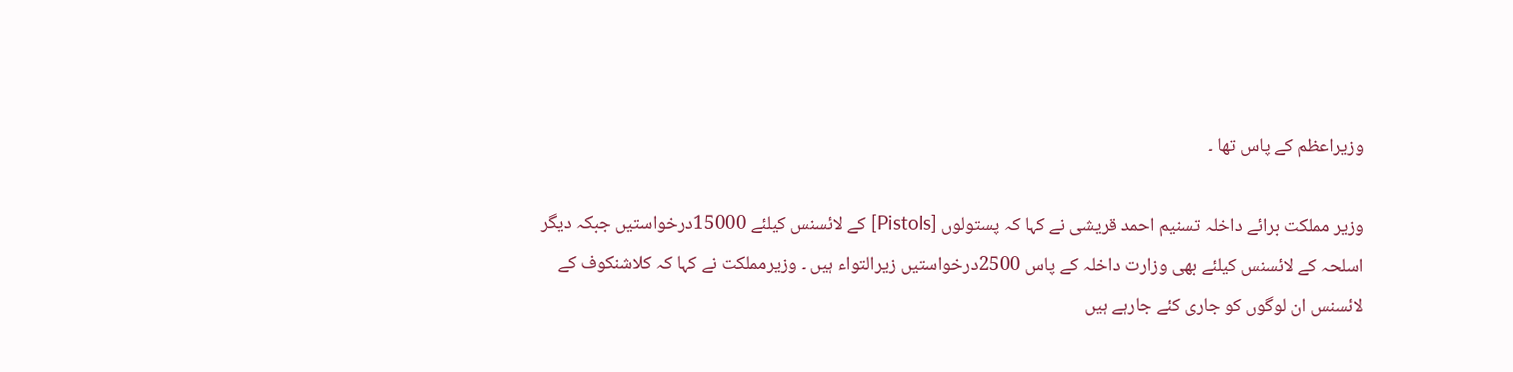وزیراعظم کے پاس تھا ۔

وزیر مملکت برائے داخلہ تسنیم احمد قریشی نے کہا کہ پستولوں [Pistols] کے لائسنس کیلئے 15000درخواستیں جبکہ دیگر اسلحہ کے لائسنس کیلئے بھی وزارت داخلہ کے پاس 2500درخواستیں زیرالتواء ہیں ۔ وزیرمملکت نے کہا کہ کلاشنکوف کے لائسنس ان لوگوں کو جاری کئے جارہے ہیں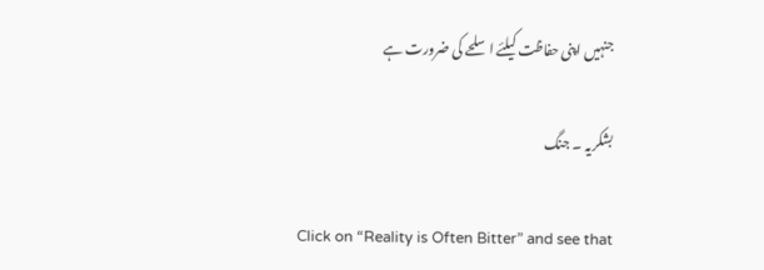جنہیں اپنی حفاظت کیلئے اسلحے کی ضرورت ہے

بشکریہ ۔ جنگ

Click on “Reality is Often Bitter” and see that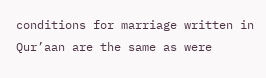conditions for marriage written in Qur’aan are the same as were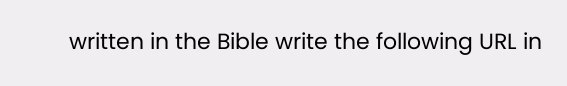written in the Bible write the following URL in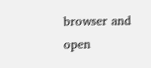browser and open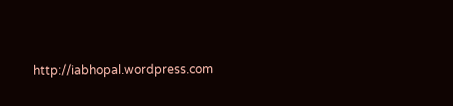http://iabhopal.wordpress.com